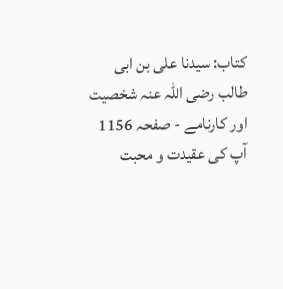کتاب: سیدنا علی بن ابی طالب رضی اللہ عنہ شخصیت اور کارنامے - صفحہ 1156
آپ کی عقیدت و محبت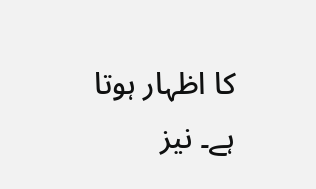کا اظہار ہوتا ہے۔ نیز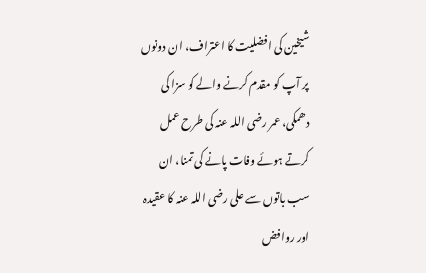شیخین کی افضلیت کا اعتراف، ان دونوں پر آپ کو مقدم کرنے والے کو سزا کی دھمکی، عمر رضی اللہ عنہ کی طرح عمل کرتے ہوئے وفات پانے کی تمنا، ان سب باتوں سے علی رضی اللہ عنہ کا عقیدہ اور روافض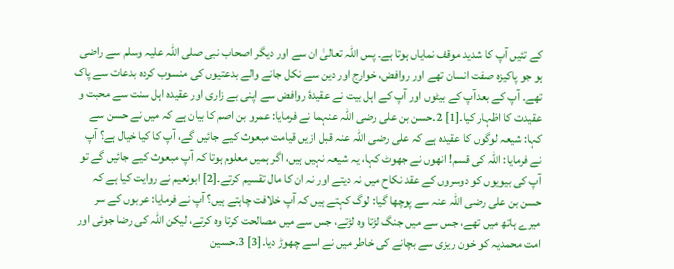کے تئیں آپ کا شدید موقف نمایاں ہوتا ہے۔ پس اللہ تعالیٰ ان سے اور دیگر اصحاب نبی صلی اللہ علیہ وسلم سے راضی ہو جو پاکیزہ صفت انسان تھے اور روافض، خوارج اور دین سے نکل جانے والے بدعتیوں کی منسوب کردہ بدعات سے پاک تھے۔ آپ کے بعدآپ کے بیٹوں اور آپ کے اہل بیت نے عقیدۂ روافض سے اپنی بے زاری اور عقیدہ اہل سنت سے محبت و عقیدت کا اظہار کیا۔[1] 2۔حسن بن علی رضی اللہ عنہما نے فرمایا: عمرو بن اصم کا بیان ہے کہ میں نے حسن سے کہا: شیعہ لوگوں کا عقیدہ ہے کہ علی رضی اللہ عنہ قبل ازیں قیامت مبعوث کیے جائیں گے، آپ کا کیا خیال ہے؟ آپ نے فرمایا: اللہ کی قسم! انھوں نے جھوٹ کہا، یہ شیعہ نہیں ہیں، اگر ہمیں معلوم ہوتا کہ آپ مبعوث کیے جائیں گے تو آپ کی بیویوں کو دوسروں کے عقد نکاح میں نہ دیتے اور نہ ان کا مال تقسیم کرتے۔[2] ابونعیم نے روایت کیا ہے کہ حسن بن علی رضی اللہ عنہ سے پوچھا گیا: لوگ کہتے ہیں کہ آپ خلافت چاہتے ہیں؟ آپ نے فرمایا: عربوں کے سر میرے ہاتھ میں تھے، جس سے میں جنگ لڑتا وہ لڑتے، جس سے میں مصالحت کرتا وہ کرتے، لیکن اللہ کی رضا جوئی اور امت محمدیہ کو خون ریزی سے بچانے کی خاطر میں نے اسے چھوڑ دیا۔[3] 3۔حسین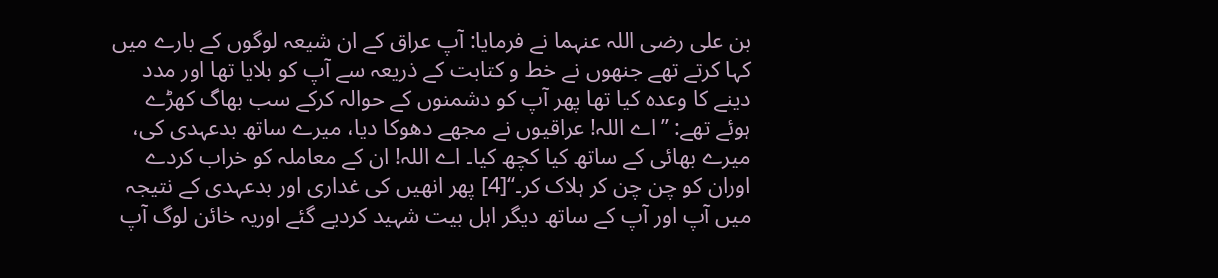بن علی رضی اللہ عنہما نے فرمایا: آپ عراق کے ان شیعہ لوگوں کے بارے میں کہا کرتے تھے جنھوں نے خط و کتابت کے ذریعہ سے آپ کو بلایا تھا اور مدد دینے کا وعدہ کیا تھا پھر آپ کو دشمنوں کے حوالہ کرکے سب بھاگ کھڑے ہوئے تھے: ’’اے اللہ! عراقیوں نے مجھے دھوکا دیا، میرے ساتھ بدعہدی کی، میرے بھائی کے ساتھ کیا کچھ کیا۔ اے اللہ! ان کے معاملہ کو خراب کردے اوران کو چن چن کر ہلاک کر۔‘‘[4] پھر انھیں کی غداری اور بدعہدی کے نتیجہ میں آپ اور آپ کے ساتھ دیگر اہل بیت شہید کردیے گئے اوریہ خائن لوگ آپ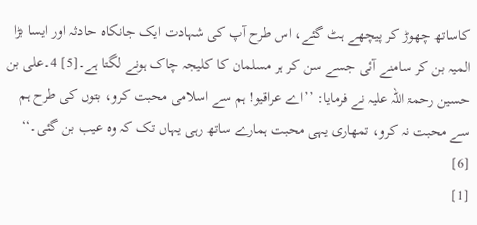کاساتھ چھوڑ کر پیچھے ہٹ گئے، اس طرح آپ کی شہادت ایک جانکاہ حادثہ اور ایسا بڑا المیہ بن کر سامنے آئی جسے سن کر ہر مسلمان کا کلیجہ چاک ہونے لگتا ہے۔[5] 4۔علی بن حسین رحمۃ اللہ علیہ نے فرمایا: ’’اے عراقیو! ہم سے اسلامی محبت کرو، بتوں کی طرح ہم سے محبت نہ کرو، تمھاری یہی محبت ہمارے ساتھ رہی یہاں تک کہ وہ عیب بن گئی۔‘‘ [6]
[1]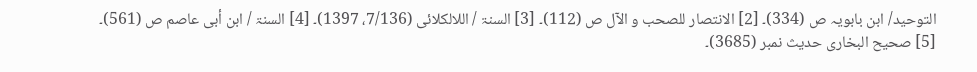التوحید/ ابن بابویہ ص (334)۔ [2] الانتصار للصحب و الآل ص (112)۔ [3] السنۃ / اللالکلائی (7/136، 1397)۔ [4] السنۃ / ابن أبی عاصم ص (561)۔ [5] صحیح البخاری حدیث نمبر (3685)۔